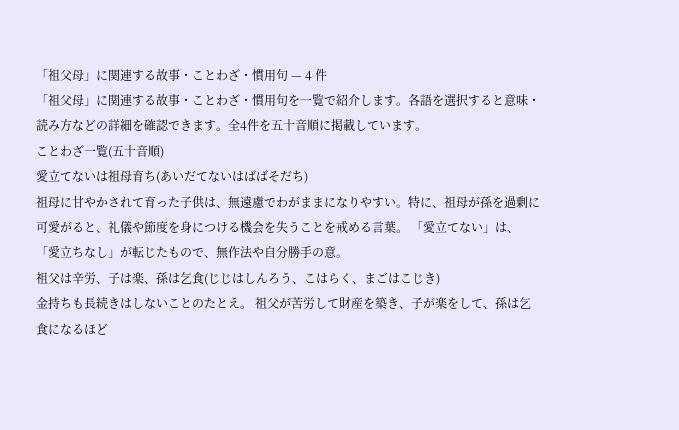「祖父母」に関連する故事・ことわざ・慣用句 — 4 件
「祖父母」に関連する故事・ことわざ・慣用句を一覧で紹介します。各語を選択すると意味・読み方などの詳細を確認できます。全4件を五十音順に掲載しています。
ことわざ一覧(五十音順)
愛立てないは祖母育ち(あいだてないはばばそだち)
祖母に甘やかされて育った子供は、無遠慮でわがままになりやすい。特に、祖母が孫を過剰に可愛がると、礼儀や節度を身につける機会を失うことを戒める言葉。 「愛立てない」は、「愛立ちなし」が転じたもので、無作法や自分勝手の意。
祖父は辛労、子は楽、孫は乞食(じじはしんろう、こはらく、まごはこじき)
金持ちも長続きはしないことのたとえ。 祖父が苦労して財産を築き、子が楽をして、孫は乞食になるほど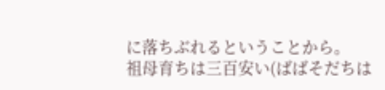に落ちぶれるということから。
祖母育ちは三百安い(ばばそだちは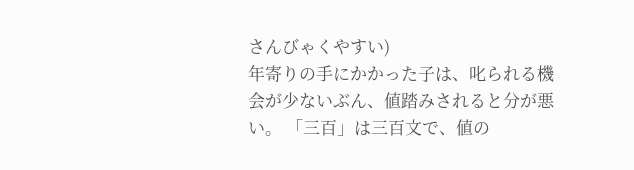さんびゃくやすい)
年寄りの手にかかった子は、叱られる機会が少ないぶん、値踏みされると分が悪い。 「三百」は三百文で、値の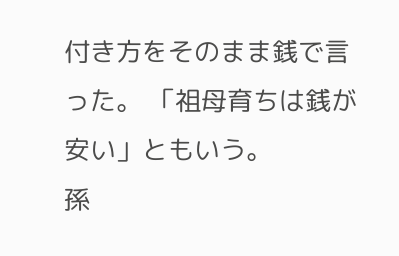付き方をそのまま銭で言った。 「祖母育ちは銭が安い」ともいう。
孫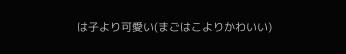は子より可愛い(まごはこよりかわいい)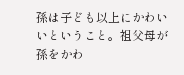孫は子ども以上にかわいいということ。祖父母が孫をかわ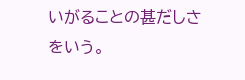いがることの甚だしさをいう。